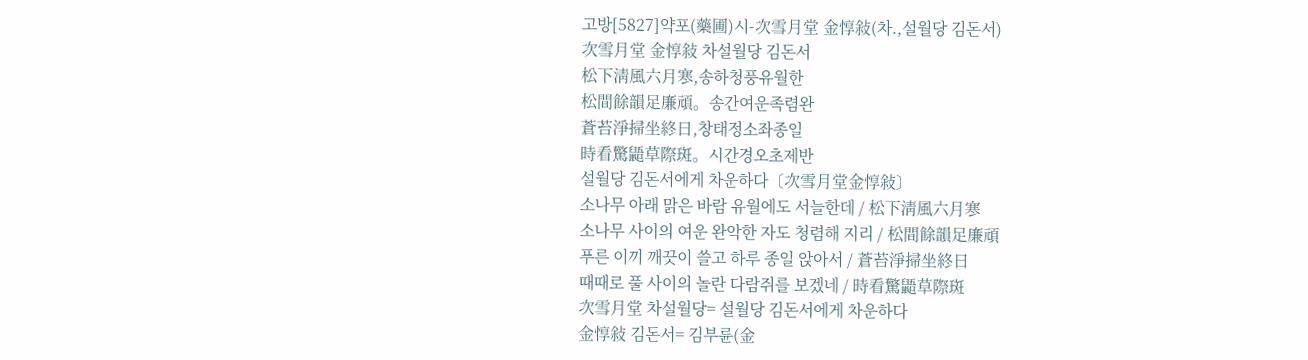고방[5827]약포(藥圃)시-次雪月堂 金惇敍(차.,설월당 김돈서)
次雪月堂 金惇敍 차설월당 김돈서
松下淸風六月寒,송하청풍유월한
松間餘韻足廉頑。송간여운족렴완
蒼苔淨掃坐終日,창태정소좌종일
時看驚鼯草際斑。시간경오초제반
설월당 김돈서에게 차운하다〔次雪月堂金惇敍〕
소나무 아래 맑은 바람 유월에도 서늘한데 / 松下淸風六月寒
소나무 사이의 여운 완악한 자도 청렴해 지리 / 松間餘韻足廉頑
푸른 이끼 깨끗이 쓸고 하루 종일 앉아서 / 蒼苔淨掃坐終日
때때로 풀 사이의 놀란 다람쥐를 보겠네 / 時看驚鼯草際斑
次雪月堂 차설월당= 설월당 김돈서에게 차운하다
金惇敍 김돈서= 김부륜(金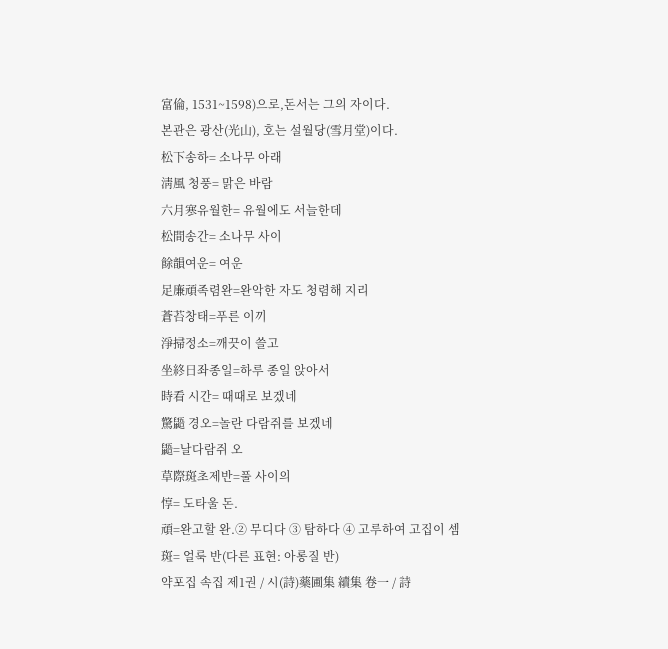富倫, 1531~1598)으로,돈서는 그의 자이다.
본관은 광산(光山), 호는 설월당(雪月堂)이다.
松下송하= 소나무 아래
淸風 청풍= 맑은 바람
六月寒유월한= 유월에도 서늘한데
松間송간= 소나무 사이
餘韻여운= 여운
足廉頑족렴완=완악한 자도 청렴해 지리
蒼苔창태=푸른 이끼
淨掃정소=깨끗이 쓸고
坐終日좌종일=하루 종일 앉아서
時看 시간= 때때로 보겠네
驚鼯 경오=놀란 다람쥐를 보겠네
鼯=날다람쥐 오
草際斑초제반=풀 사이의
惇= 도타울 돈.
頑=완고할 완.② 무디다 ③ 탐하다 ④ 고루하여 고집이 셈
斑= 얼룩 반(다른 표현: 아롱질 반)
약포집 속집 제1권 / 시(詩)藥圃集 續集 卷一 / 詩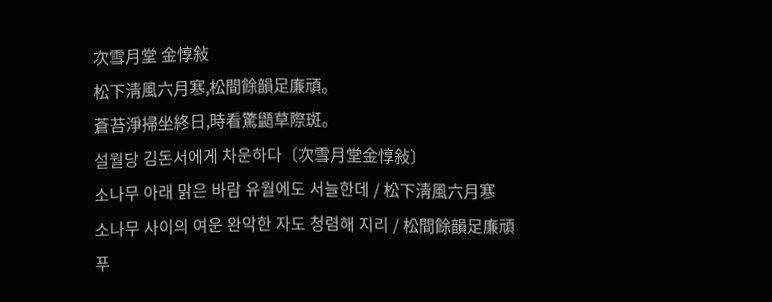次雪月堂 金惇敍
松下淸風六月寒,松間餘韻足廉頑。
蒼苔淨掃坐終日,時看驚鼯草際斑。
설월당 김돈서에게 차운하다〔次雪月堂金惇敍〕
소나무 아래 맑은 바람 유월에도 서늘한데 / 松下淸風六月寒
소나무 사이의 여운 완악한 자도 청렴해 지리 / 松間餘韻足廉頑
푸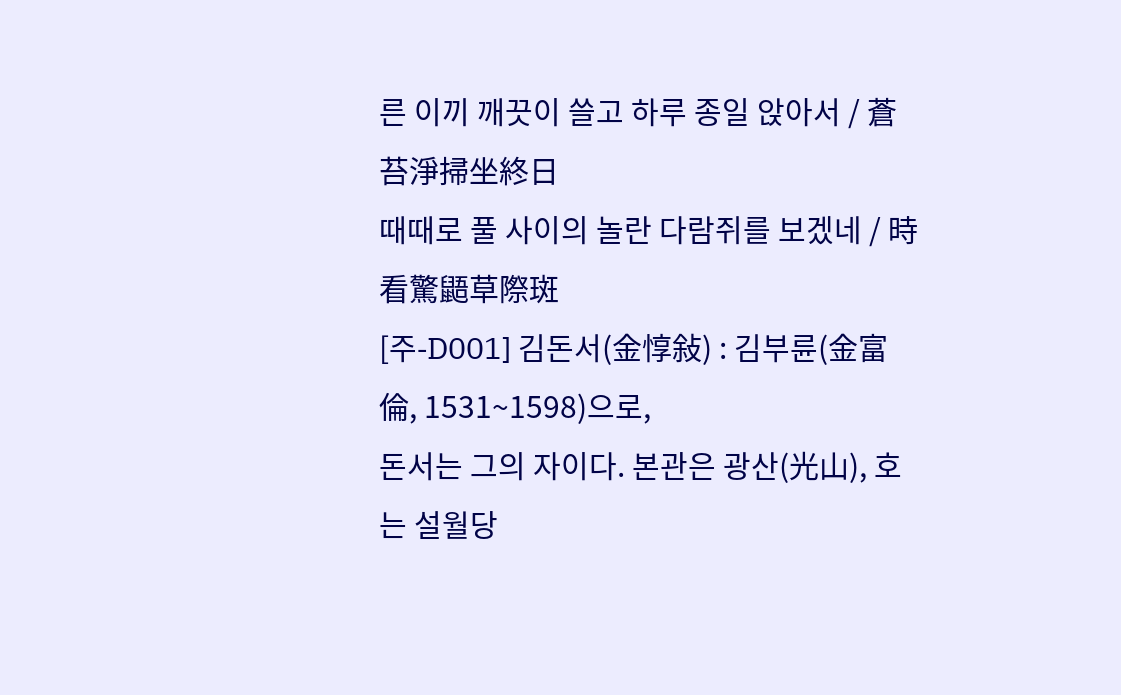른 이끼 깨끗이 쓸고 하루 종일 앉아서 / 蒼苔淨掃坐終日
때때로 풀 사이의 놀란 다람쥐를 보겠네 / 時看驚鼯草際斑
[주-D001] 김돈서(金惇敍) : 김부륜(金富倫, 1531~1598)으로,
돈서는 그의 자이다. 본관은 광산(光山), 호는 설월당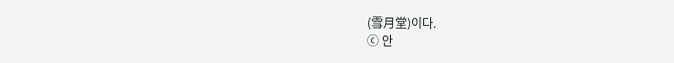(雪月堂)이다.
ⓒ 안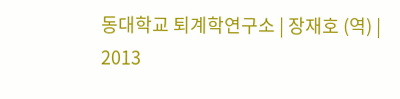동대학교 퇴계학연구소 | 장재호 (역) | 2013